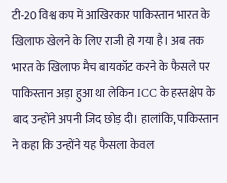टी-20 विश्व कप में आखिरकार पाकिस्तान भारत के खिलाफ खेलने के लिए राजी हो गया है। अब तक भारत के खिलाफ मैच बायकॉट करने के फैसले पर पाकिस्तान अड़ा हुआ था लेकिन ICC के हस्तक्षेप के बाद उन्होंने अपनी जिद छोड़ दी। हालांकि, पाकिस्तान ने कहा कि उन्होंने यह फैसला केवल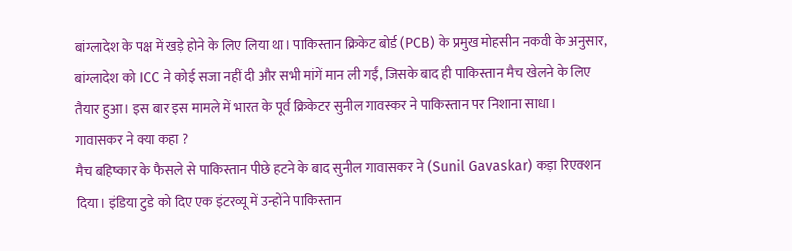बांग्लादेश के पक्ष में खड़े होने के लिए लिया था। पाकिस्तान क्रिकेट बोर्ड (PCB) के प्रमुख मोहसीन नकवी के अनुसार, बांग्लादेश को ICC ने कोई सजा नहीं दी और सभी मांगें मान ली गईं, जिसके बाद ही पाकिस्तान मैच खेलने के लिए तैयार हुआ। इस बार इस मामले में भारत के पूर्व क्रिकेटर सुनील गावस्कर ने पाकिस्तान पर निशाना साधा।
गावासकर ने क्या कहा ?
मैच बहिष्कार के फैसले से पाकिस्तान पीछे हटने के बाद सुनील गावासकर ने (Sunil Gavaskar) कड़ा रिएक्शन दिया। इंडिया टुडे को दिए एक इंटरव्यू में उन्होंने पाकिस्तान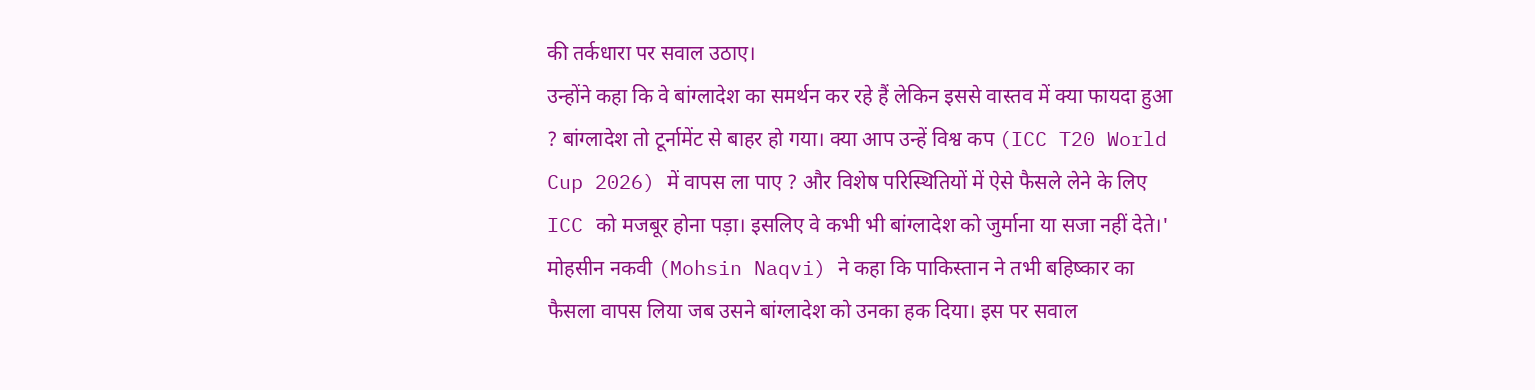की तर्कधारा पर सवाल उठाए।
उन्होंने कहा कि वे बांग्लादेश का समर्थन कर रहे हैं लेकिन इससे वास्तव में क्या फायदा हुआ ? बांग्लादेश तो टूर्नामेंट से बाहर हो गया। क्या आप उन्हें विश्व कप (ICC T20 World Cup 2026) में वापस ला पाए ? और विशेष परिस्थितियों में ऐसे फैसले लेने के लिए ICC को मजबूर होना पड़ा। इसलिए वे कभी भी बांग्लादेश को जुर्माना या सजा नहीं देते।'
मोहसीन नकवी (Mohsin Naqvi) ने कहा कि पाकिस्तान ने तभी बहिष्कार का फैसला वापस लिया जब उसने बांग्लादेश को उनका हक दिया। इस पर सवाल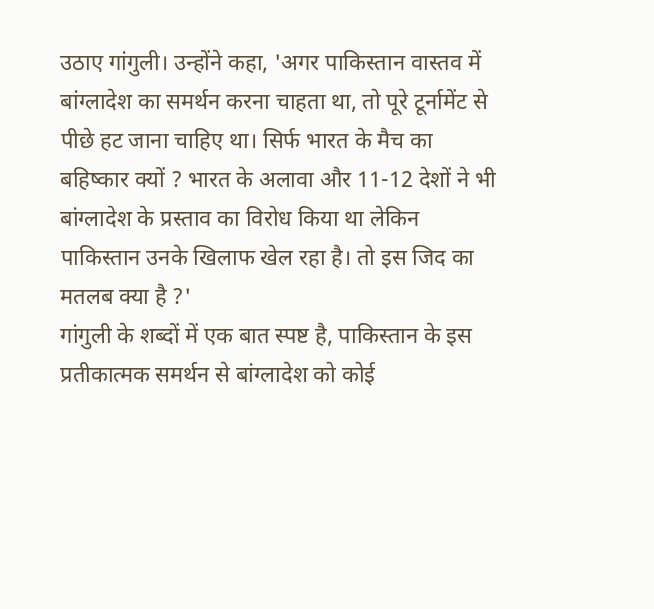उठाए गांगुली। उन्होंने कहा, 'अगर पाकिस्तान वास्तव में बांग्लादेश का समर्थन करना चाहता था, तो पूरे टूर्नामेंट से पीछे हट जाना चाहिए था। सिर्फ भारत के मैच का बहिष्कार क्यों ? भारत के अलावा और 11-12 देशों ने भी बांग्लादेश के प्रस्ताव का विरोध किया था लेकिन पाकिस्तान उनके खिलाफ खेल रहा है। तो इस जिद का मतलब क्या है ?'
गांगुली के शब्दों में एक बात स्पष्ट है, पाकिस्तान के इस प्रतीकात्मक समर्थन से बांग्लादेश को कोई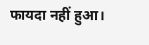फायदा नहीं हुआ।